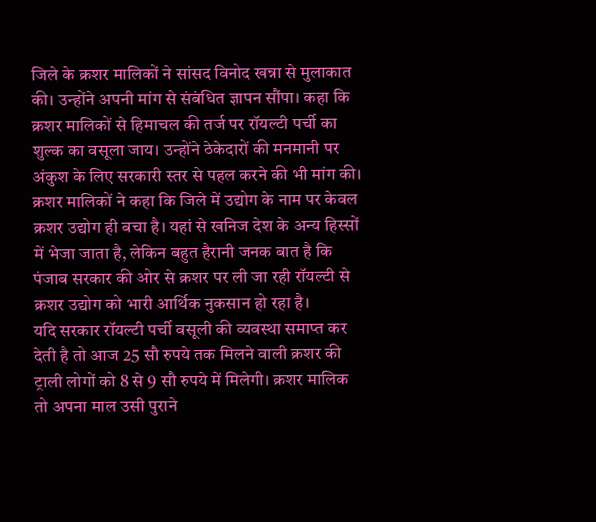जिले के क्रशर मालिकों ने सांसद विनोद खन्ना से मुलाकात की। उन्होंने अपनी मांग से संबंधित ज्ञापन सौंपा। कहा कि क्रशर मालिकों से हिमाचल की तर्ज पर रॉयल्टी पर्ची का शुल्क का वसूला जाय। उन्होंने ठेकेदारों की मनमानी पर अंकुश के लिए सरकारी स्तर से पहल करने की भी मांग की।
क्रशर मालिकों ने कहा कि जिले में उद्योग के नाम पर केवल क्रशर उद्योग ही बचा है। यहां से खनिज देश के अन्य हिस्सों में भेजा जाता है, लेकिन बहुत हैरानी जनक बात है कि पंजाब सरकार की ओर से क्रशर पर ली जा रही रॉयल्टी से क्रशर उद्योग को भारी आर्थिक नुकसान हो रहा है।
यदि सरकार रॉयल्टी पर्ची वसूली की व्यवस्था समाप्त कर देती है तो आज 25 सौ रुपये तक मिलने वाली क्रशर की ट्राली लोगों को 8 से 9 सौ रुपये में मिलेगी। क्रशर मालिक तो अपना माल उसी पुराने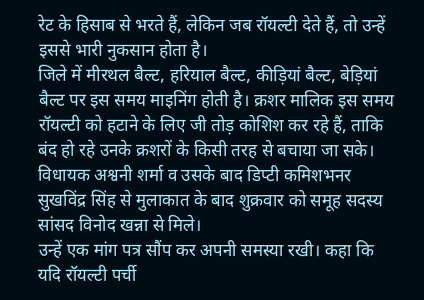रेट के हिसाब से भरते हैं, लेकिन जब रॉयल्टी देते हैं, तो उन्हें इससे भारी नुकसान होता है।
जिले में मीरथल बैल्ट, हरियाल बैल्ट, कीड़ियां बैल्ट, बेड़ियां बैल्ट पर इस समय माइनिंग होती है। क्रशर मालिक इस समय रॉयल्टी को हटाने के लिए जी तोड़ कोशिश कर रहे हैं, ताकि बंद हो रहे उनके क्रशरों के किसी तरह से बचाया जा सके। विधायक अश्वनी शर्मा व उसके बाद डिप्टी कमिशभनर सुखविंद्र सिंह से मुलाकात के बाद शुक्रवार को समूह सदस्य सांसद विनोद खन्ना से मिले।
उन्हें एक मांग पत्र सौंप कर अपनी समस्या रखी। कहा कि यदि रॉयल्टी पर्ची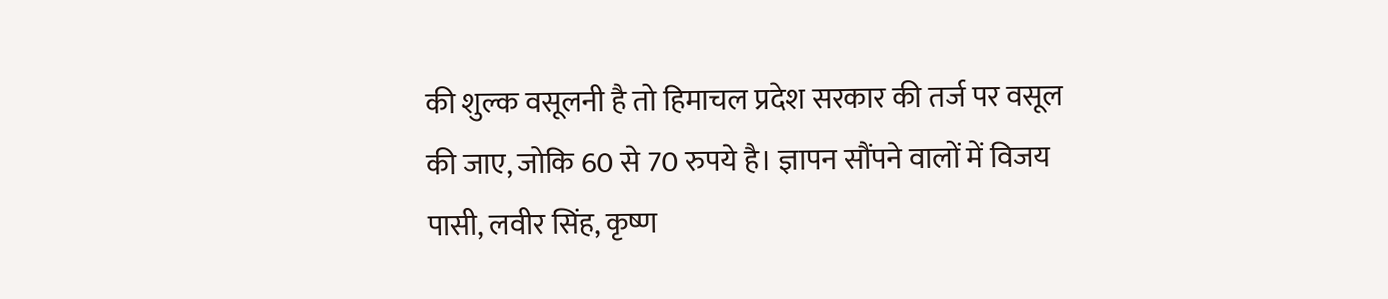की शुल्क वसूलनी है तो हिमाचल प्रदेश सरकार की तर्ज पर वसूल की जाए, जोकि 60 से 70 रुपये है। ज्ञापन सौंपने वालों में विजय पासी, लवीर सिंह, कृष्ण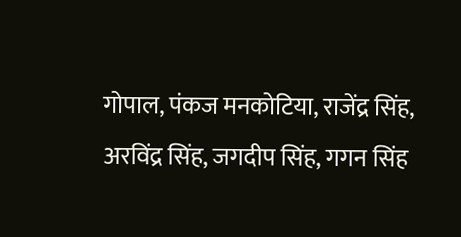गोपाल, पंकज मनकोटिया, राजेंद्र सिंह, अरविंद्र सिंह, जगदीप सिंह, गगन सिंह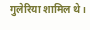गुलेरिया शामिल थे।